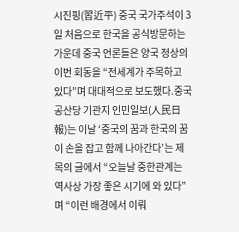시진핑(習近平) 중국 국가주석이 3일 처음으로 한국을 공식방문하는 가운데 중국 언론들은 양국 정상의 이번 회동을 “전세계가 주목하고 있다”며 대대적으로 보도했다.중국 공산당 기관지 인민일보(人民日報)는 이날 ‘중국의 꿈과 한국의 꿈이 손을 잡고 함께 나아간다’는 제목의 글에서 “오늘날 중한관계는 역사상 가장 좋은 시기에 와 있다”며 “이런 배경에서 이뤄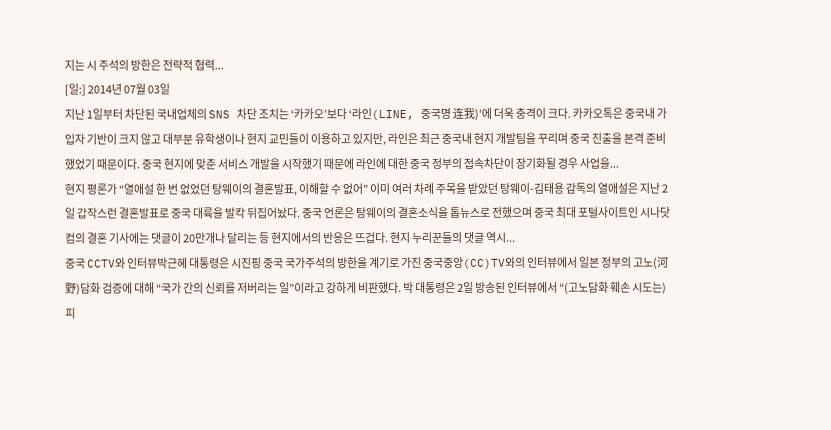지는 시 주석의 방한은 전략적 협력...
[일:] 2014년 07월 03일
지난 1일부터 차단된 국내업체의 SNS 차단 조치는 ‘카카오’보다 ‘라인(LINE, 중국명 连我)’에 더욱 충격이 크다. 카카오톡은 중국내 가입자 기반이 크지 않고 대부분 유학생이나 현지 교민들이 이용하고 있지만, 라인은 최근 중국내 현지 개발팀을 꾸리며 중국 진출을 본격 준비했었기 때문이다. 중국 현지에 맞춘 서비스 개발을 시작했기 때문에 라인에 대한 중국 정부의 접속차단이 장기화될 경우 사업을...
현지 평론가 “열애설 한 번 없었던 탕웨이의 결혼발표, 이해할 수 없어” 이미 여러 차례 주목을 받았던 탕웨이-김태용 감독의 열애설은 지난 2일 갑작스런 결혼발표로 중국 대륙을 발칵 뒤집어놨다. 중국 언론은 탕웨이의 결혼소식을 톱뉴스로 전했으며 중국 최대 포털사이트인 시나닷컴의 결혼 기사에는 댓글이 20만개나 달리는 등 현지에서의 반응은 뜨겁다. 현지 누리꾼들의 댓글 역시...
중국 CCTV와 인터뷰박근혜 대통령은 시진핑 중국 국가주석의 방한을 계기로 가진 중국중앙(CC)TV와의 인터뷰에서 일본 정부의 고노(河野)담화 검증에 대해 “국가 간의 신뢰를 저버리는 일”이라고 강하게 비판했다. 박 대통령은 2일 방송된 인터뷰에서 “(고노담화 훼손 시도는) 피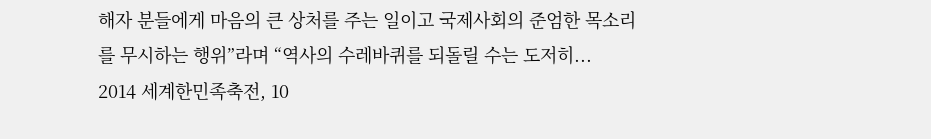해자 분들에게 마음의 큰 상처를 주는 일이고 국제사회의 준엄한 목소리를 무시하는 행위”라며 “역사의 수레바퀴를 되돌릴 수는 도저히...
2014 세계한민족축전, 10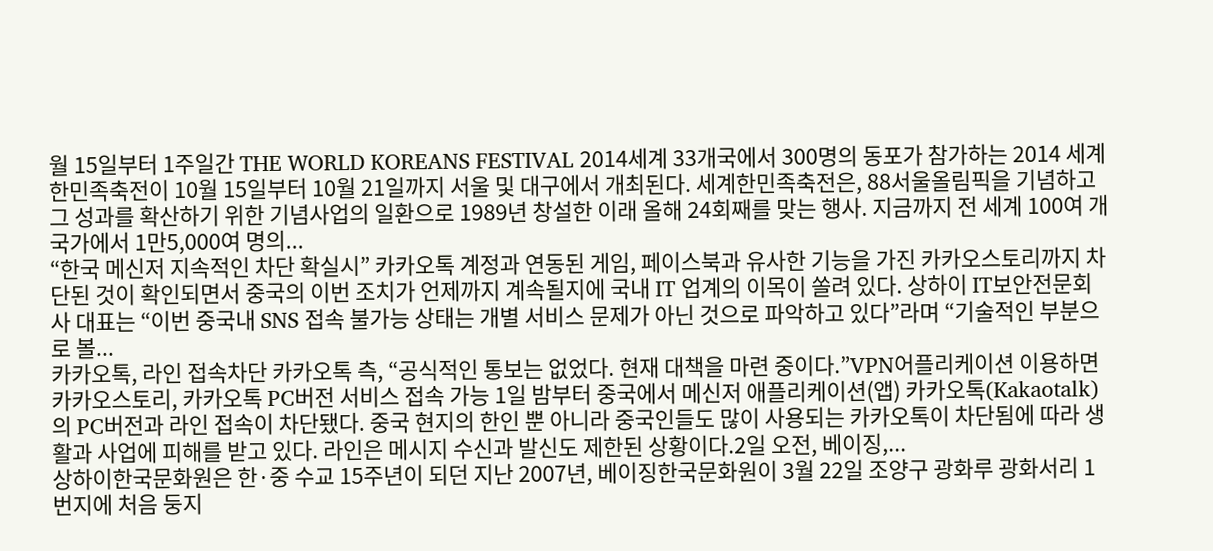월 15일부터 1주일간 THE WORLD KOREANS FESTIVAL 2014세계 33개국에서 300명의 동포가 참가하는 2014 세계한민족축전이 10월 15일부터 10월 21일까지 서울 및 대구에서 개최된다. 세계한민족축전은, 88서울올림픽을 기념하고 그 성과를 확산하기 위한 기념사업의 일환으로 1989년 창설한 이래 올해 24회째를 맞는 행사. 지금까지 전 세계 100여 개 국가에서 1만5,000여 명의...
“한국 메신저 지속적인 차단 확실시” 카카오톡 계정과 연동된 게임, 페이스북과 유사한 기능을 가진 카카오스토리까지 차단된 것이 확인되면서 중국의 이번 조치가 언제까지 계속될지에 국내 IT 업계의 이목이 쏠려 있다. 상하이 IT보안전문회사 대표는 “이번 중국내 SNS 접속 불가능 상태는 개별 서비스 문제가 아닌 것으로 파악하고 있다”라며 “기술적인 부분으로 볼...
카카오톡, 라인 접속차단 카카오톡 측, “공식적인 통보는 없었다. 현재 대책을 마련 중이다.”VPN어플리케이션 이용하면 카카오스토리, 카카오톡 PC버전 서비스 접속 가능 1일 밤부터 중국에서 메신저 애플리케이션(앱) 카카오톡(Kakaotalk)의 PC버전과 라인 접속이 차단됐다. 중국 현지의 한인 뿐 아니라 중국인들도 많이 사용되는 카카오톡이 차단됨에 따라 생활과 사업에 피해를 받고 있다. 라인은 메시지 수신과 발신도 제한된 상황이다.2일 오전, 베이징,...
상하이한국문화원은 한·중 수교 15주년이 되던 지난 2007년, 베이징한국문화원이 3월 22일 조양구 광화루 광화서리 1번지에 처음 둥지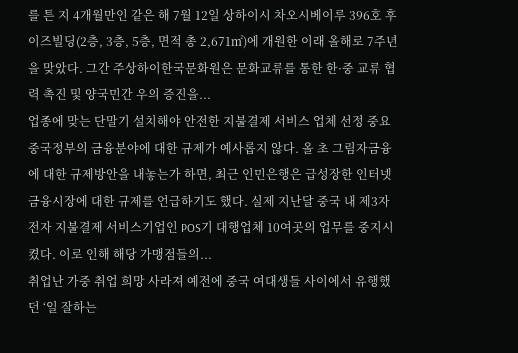를 튼 지 4개월만인 같은 해 7월 12일 상하이시 차오시베이루 396호 후이즈빌딩(2층, 3층, 5층, 면적 총 2,671㎡)에 개원한 이래 올해로 7주년을 맞았다. 그간 주상하이한국문화원은 문화교류를 통한 한·중 교류 협력 촉진 및 양국민간 우의 증진을...
업종에 맞는 단말기 설치해야 안전한 지불결제 서비스 업체 선정 중요 중국정부의 금융분야에 대한 규제가 예사롭지 않다. 올 초 그림자금융에 대한 규제방안을 내놓는가 하면, 최근 인민은행은 급성장한 인터넷 금융시장에 대한 규제를 언급하기도 했다. 실제 지난달 중국 내 제3자 전자 지불결제 서비스기업인 POS기 대행업체 10여곳의 업무를 중지시켰다. 이로 인해 해당 가맹점들의...
취업난 가중 취업 희망 사라져 예전에 중국 여대생들 사이에서 유행했던 ‘일 잘하는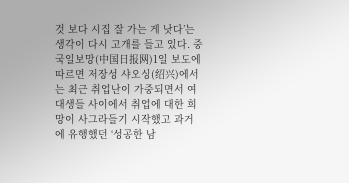것 보다 시집 잘 가는 게 낫다’는 생각이 다시 고개를 들고 있다. 중국일보망(中国日报网)1일 보도에 따르면 저장성 샤오싱(绍兴)에서는 최근 취업난이 가중되면서 여대생들 사이에서 취업에 대한 희망이 사그라들기 시작했고 과거에 유행했던 ‘성공한 남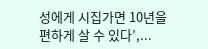성에게 시집가면 10년을 편하게 살 수 있다’,...